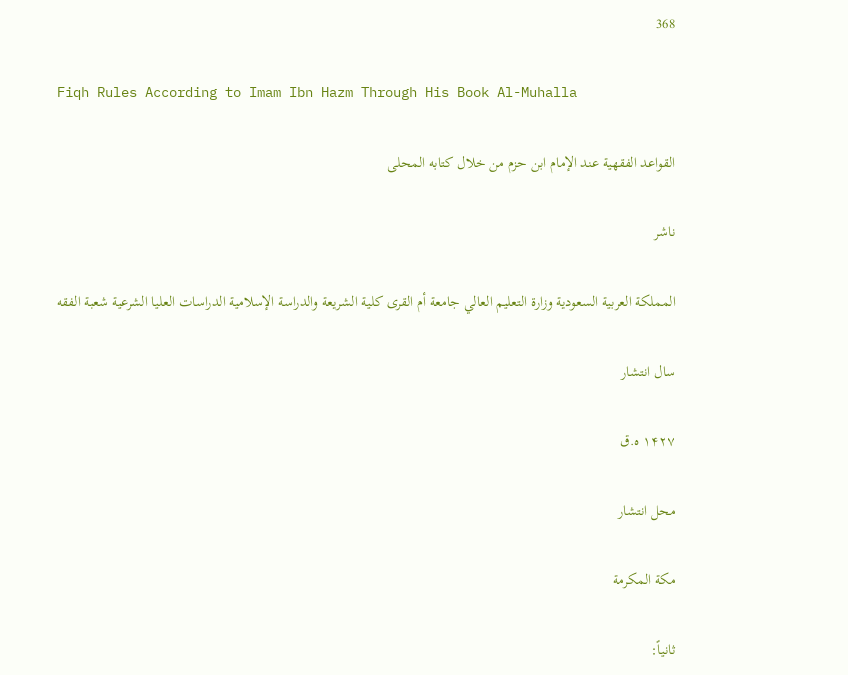368

Fiqh Rules According to Imam Ibn Hazm Through His Book Al-Muhalla

القواعد الفقهية عند الإمام ابن حزم من خلال كتابه المحلى

ناشر

المملكة العربية السعودية وزارة التعليم العالي جامعة أم القرى كلية الشريعة والدراسة الإسلامية الدراسات العليا الشرعية شعبة الفقه

سال انتشار

۱۴۲۷ ه.ق

محل انتشار

مكة المكرمة

ثانياً: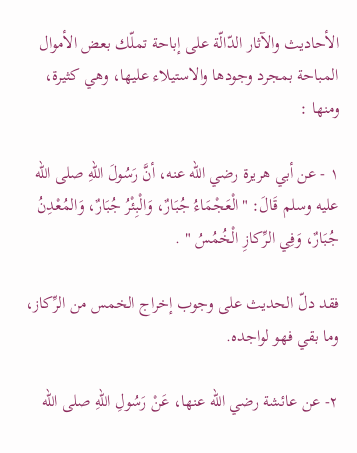الأحاديث والآثار الدّالّة على إباحة تملّك بعض الأموال المباحة بمجرد وجودها والاستيلاء عليها، وهي كثيرة، ومنها :

١ - عن أبي هريرة رضي الله عنه، أنَّ رَسُولَ اللهِ صلى الله عليه وسلم قَالَ: "الْعَجْمَاءُ جُبَارٌ، وَالْبِئْرُ جُبَارٌ، وَالمُعْدِنُ جُبَارٌ، وَفِي الرِّكازِ الْخُمُسُ " .

فقد دلّ الحديث على وجوب إخراج الخمس من الرِّكاز، وما بقي فهو لواجده.

٢- عن عائشة رضي الله عنها، عَنْ رَسُولِ اللهِ صلى الله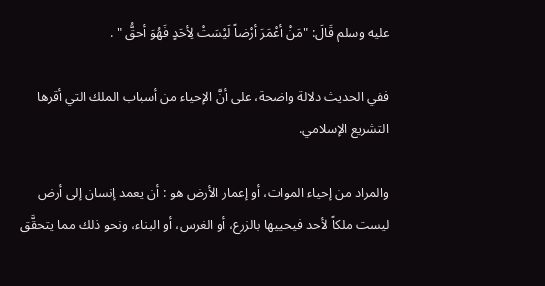عليه وسلم قَالَ: "مَنْ أعْمَرَ أرْضاً لَيْسَتْ لِأحَدٍ فَهُوَ أحقُّ " .

ففي الحديث دلالة واضحة، على أنَّ الإحياء من أسباب الملك التي أقرها التشريع الإسلامي.

والمراد من إحياء الموات، أو إعمار الأرض هو : أن يعمد إنسان إلى أرض ليست ملكاً لأحد فيحييها بالزرع، أو الغرس، أو البناء، ونحو ذلك مما يتحقَّق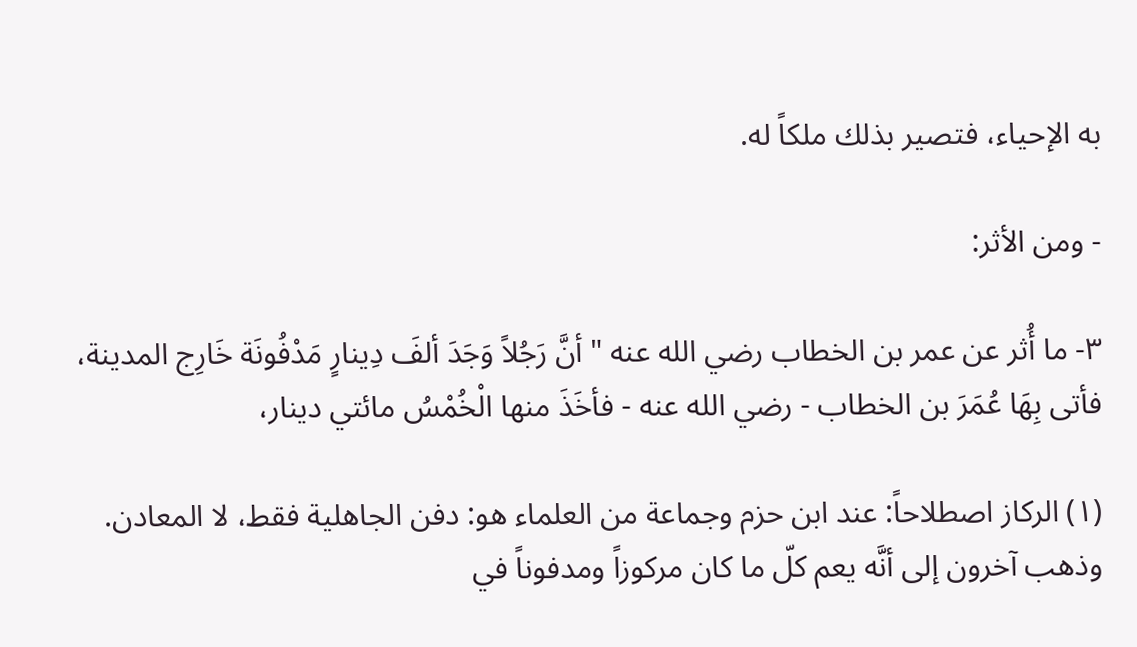به الإحياء، فتصير بذلك ملكاً له.

- ومن الأثر:

٣- ما أُثر عن عمر بن الخطاب رضي الله عنه " أنَّ رَجُلاً وَجَدَ ألفَ دِينارٍ مَدْفُونَة خَارِج المدينة، فأتى بِهَا عُمَرَ بن الخطاب - رضي الله عنه - فأخَذَ منها الْخُمْسُ مائتي دينار،

(١) الركاز اصطلاحاً: عند ابن حزم وجماعة من العلماء هو: دفن الجاهلية فقط، لا المعادن. وذهب آخرون إلى أنَّه يعم كلّ ما كان مركوزاً ومدفوناً في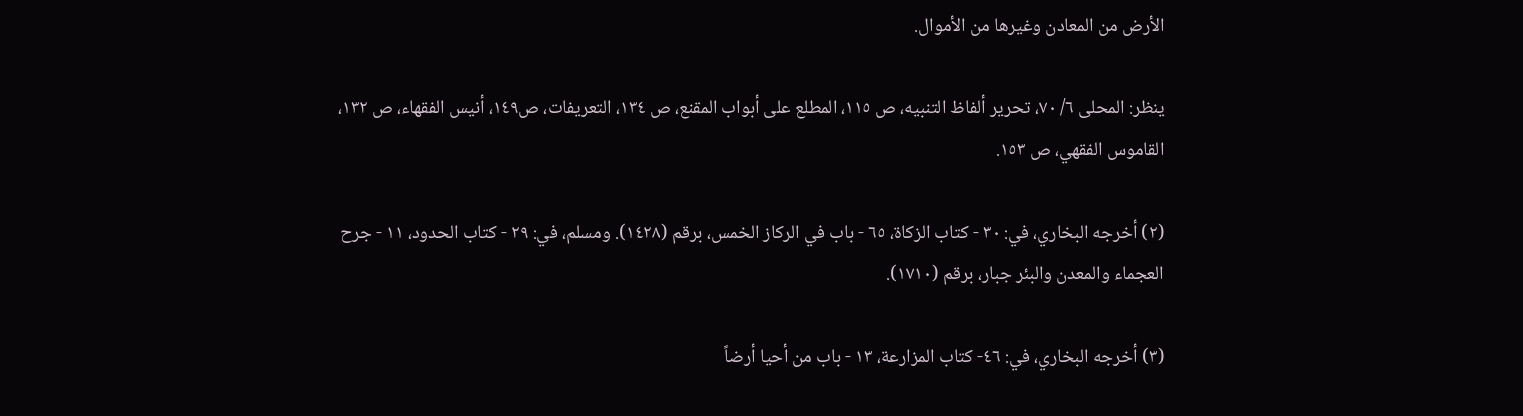الأرض من المعادن وغيرها من الأموال.

ينظر: المحلى ٦/ ٧٠، تحرير ألفاظ التنبيه، ص ١١٥، المطلع على أبواب المقنع، ص ١٣٤، التعريفات، ص١٤٩، أنيس الفقهاء، ص ١٣٢، القاموس الفقهي، ص ١٥٣.

(٢) أخرجه البخاري، في: ٣٠ - كتاب الزكاة، ٦٥ - باب في الركاز الخمس، برقم (١٤٢٨). ومسلم، في: ٢٩ - كتاب الحدود، ١١ - جرح العجماء والمعدن والبئر جبار، برقم (١٧١٠).

(٣) أخرجه البخاري، في: ٤٦- كتاب المزارعة، ١٣ - باب من أحيا أرضاً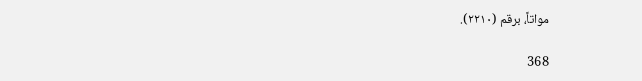مواتاً، برقم (٢٢١٠).

368